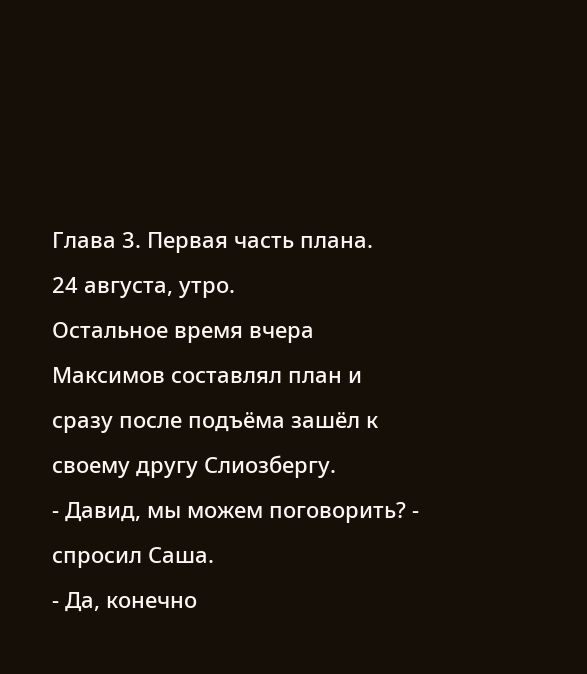Глава 3. Первая часть плана.
24 августа, утро.
Остальное время вчера Максимов составлял план и сразу после подъёма зашёл к своему другу Слиозбергу.
- Давид, мы можем поговорить? - спросил Саша.
- Да, конечно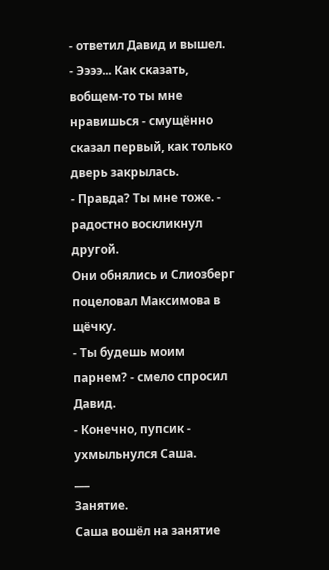- ответил Давид и вышел.
- Ээээ... Как сказать, вобщем-то ты мне нравишься - смущённо сказал первый, как только дверь закрылась.
- Правда? Ты мне тоже. - радостно воскликнул другой.
Они обнялись и Слиозберг поцеловал Максимова в щёчку.
- Ты будешь моим парнем? - смело спросил Давид.
- Конечно, пупсик - ухмыльнулся Саша.
___
Занятие.
Саша вошёл на занятие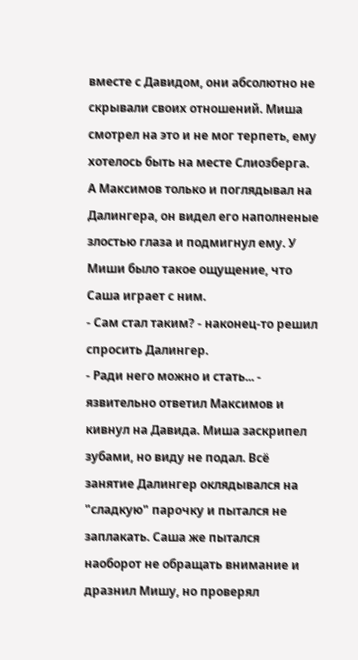вместе с Давидом, они абсолютно не скрывали своих отношений. Миша смотрел на это и не мог терпеть, ему хотелось быть на месте Слиозберга. А Максимов только и поглядывал на Далингера, он видел его наполненые злостью глаза и подмигнул ему. У Миши было такое ощущение, что Саша играет с ним.
- Сам стал таким? - наконец-то решил спросить Далингер.
- Ради него можно и стать... - язвительно ответил Максимов и кивнул на Давида. Миша заскрипел зубами, но виду не подал. Всё занятие Далингер оклядывался на "сладкую" парочку и пытался не заплакать. Саша же пытался наоборот не обращать внимание и дразнил Мишу, но проверял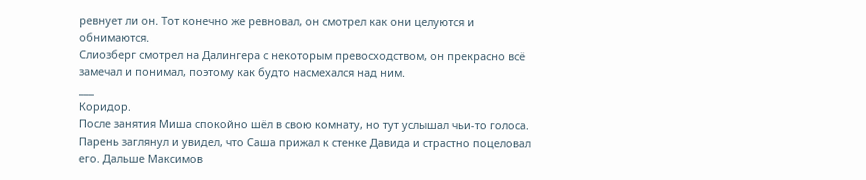ревнует ли он. Тот конечно же ревновал, он смотрел как они целуются и обнимаются.
Слиозберг смотрел на Далингера с некоторым превосходством, он прекрасно всё замечал и понимал, поэтому как будто насмехался над ним.
___
Коридор.
После занятия Миша спокойно шёл в свою комнату, но тут услышал чьи-то голоса. Парень заглянул и увидел, что Саша прижал к стенке Давида и страстно поцеловал его. Дальше Максимов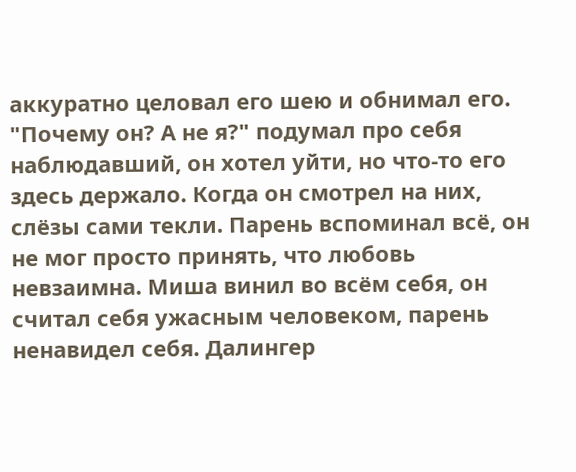аккуратно целовал его шею и обнимал его. "Почему он? А не я?" подумал про себя наблюдавший, он хотел уйти, но что-то его здесь держало. Когда он смотрел на них, слёзы сами текли. Парень вспоминал всё, он не мог просто принять, что любовь невзаимна. Миша винил во всём себя, он считал себя ужасным человеком, парень ненавидел себя. Далингер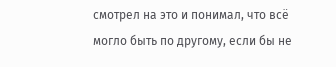смотрел на это и понимал, что всё могло быть по другому, если бы не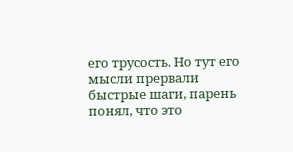его трусость. Но тут его мысли прервали быстрые шаги, парень понял, что это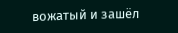вожатый и зашёл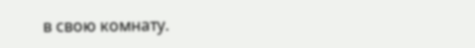в свою комнату.